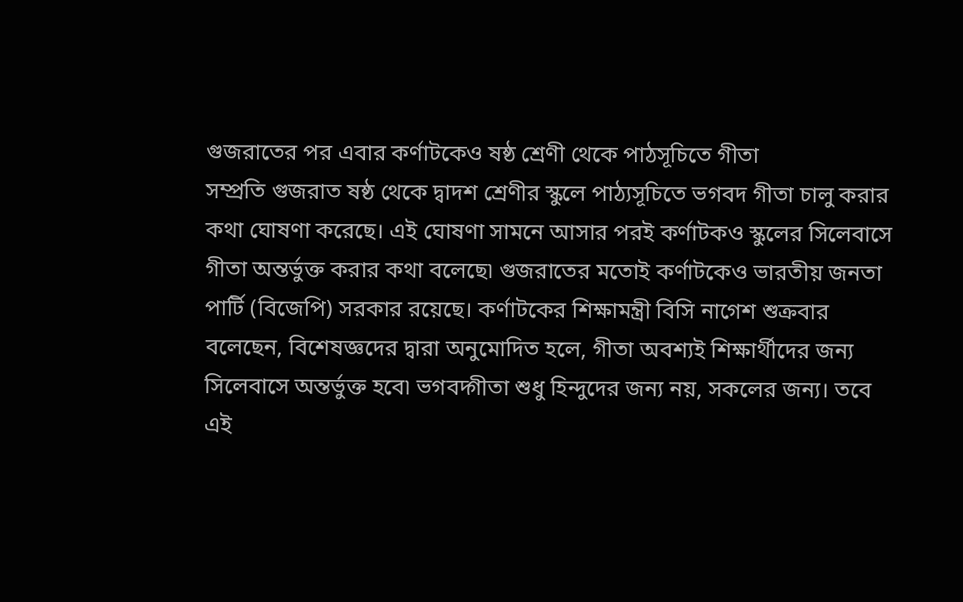গুজরাতের পর এবার কর্ণাটকেও ষষ্ঠ শ্রেণী থেকে পাঠসূচিতে গীতা
সম্প্রতি গুজরাত ষষ্ঠ থেকে দ্বাদশ শ্রেণীর স্কুলে পাঠ্যসূচিতে ভগবদ গীতা চালু করার কথা ঘোষণা করেছে। এই ঘোষণা সামনে আসার পরই কর্ণাটকও স্কুলের সিলেবাসে গীতা অন্তর্ভুক্ত করার কথা বলেছে৷ গুজরাতের মতোই কর্ণাটকেও ভারতীয় জনতা পার্টি (বিজেপি) সরকার রয়েছে। কর্ণাটকের শিক্ষামন্ত্রী বিসি নাগেশ শুক্রবার বলেছেন, বিশেষজ্ঞদের দ্বারা অনুমোদিত হলে, গীতা অবশ্যই শিক্ষার্থীদের জন্য সিলেবাসে অন্তর্ভুক্ত হবে৷ ভগবদ্গীতা শুধু হিন্দুদের জন্য নয়, সকলের জন্য। তবে এই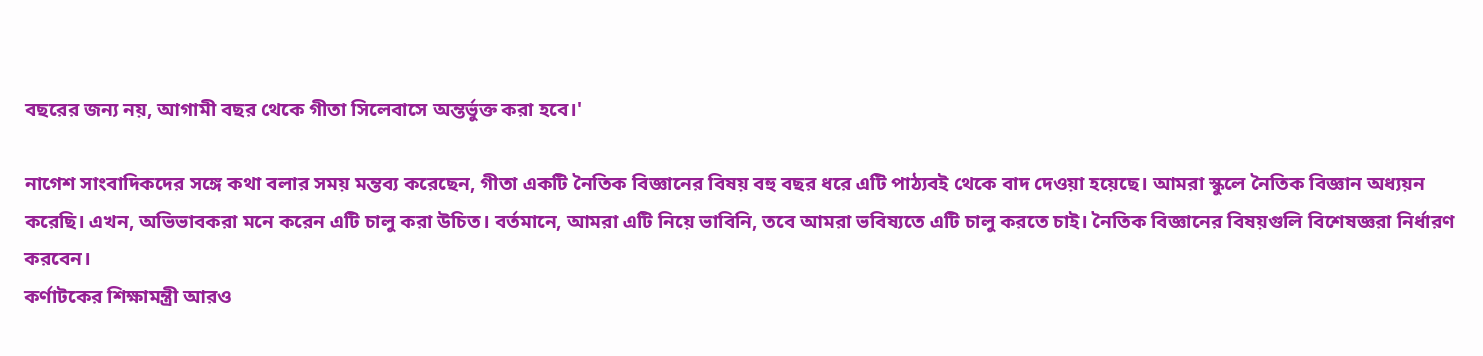বছরের জন্য নয়, আগামী বছর থেকে গীতা সিলেবাসে অন্তর্ভুক্ত করা হবে।'

নাগেশ সাংবাদিকদের সঙ্গে কথা বলার সময় মন্তব্য করেছেন, গীতা একটি নৈতিক বিজ্ঞানের বিষয় বহু বছর ধরে এটি পাঠ্যবই থেকে বাদ দেওয়া হয়েছে। আমরা স্কুলে নৈতিক বিজ্ঞান অধ্যয়ন করেছি। এখন, অভিভাবকরা মনে করেন এটি চালু করা উচিত। বর্তমানে, আমরা এটি নিয়ে ভাবিনি, তবে আমরা ভবিষ্যতে এটি চালু করতে চাই। নৈতিক বিজ্ঞানের বিষয়গুলি বিশেষজ্ঞরা নির্ধারণ করবেন।
কর্ণাটকের শিক্ষামন্ত্রী আরও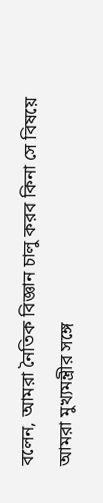বলেন, আমরা নৈতিক বিজ্ঞান চালু করব কিনা সে বিষয়ে আমরা মুখ্যমন্ত্রীর সঙ্গে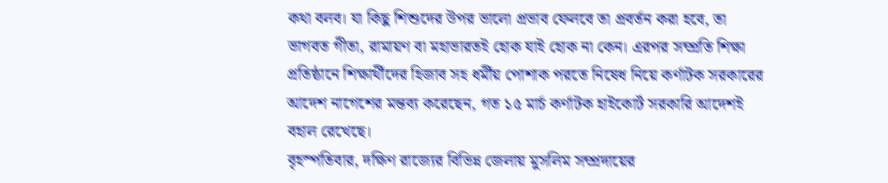কথা বলব। যা কিছু শিশুদের উপর ভালো প্রভাব ফেলবে তা প্রবর্তন করা হবে, তা ভাগবত গীতা, রামায়ণ বা মহাভারতই হোক যাই হোক না কেন। এরপর সম্প্রতি শিক্ষা প্রতিষ্ঠানে শিক্ষার্থীদের হিজাব সহ ধর্মীয় পোশাক পরতে নিষেধ নিয়ে কর্ণাটক সরকারের আদেশ নাগেশের মন্তব্য করেছেন, গত ১৫ মার্চ কর্ণাটক হাইকোর্ট সরকারি আদেশই বহাল রেখেছে।
বৃহস্পতিবার, দক্ষিণ রাজ্যের বিভিন্ন জেলায় মুসলিম সম্প্রদায়ের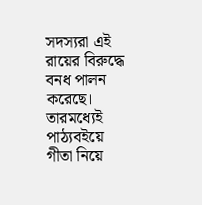সদস্যরা এই রায়ের বিরুদ্ধে বনধ পালন করেছে। তারমধ্যেই পাঠ্যবইয়ে গীতা নিয়ে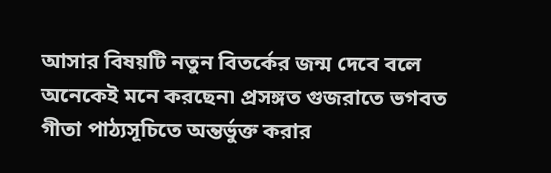আসার বিষয়টি নতুন বিতর্কের জন্ম দেবে বলে অনেকেই মনে করছেন৷ প্রসঙ্গত গুজরাতে ভগবত গীতা পাঠ্যসূচিতে অন্তর্ভুক্ত করার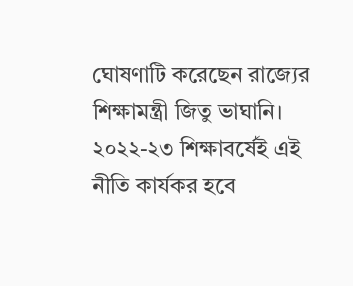ঘোষণাটি করেছেন রাজ্যের শিক্ষামন্ত্রী জিতু ভাঘানি। ২০২২-২৩ শিক্ষাবর্ষেই এই নীতি কার্যকর হবে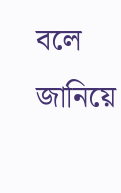বলে জানিয়ে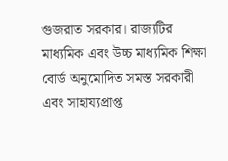গুজরাত সরকার। রাজ্যটির মাধ্যমিক এবং উচ্চ মাধ্যমিক শিক্ষা বোর্ড অনুমোদিত সমস্ত সরকারী এবং সাহায্যপ্রাপ্ত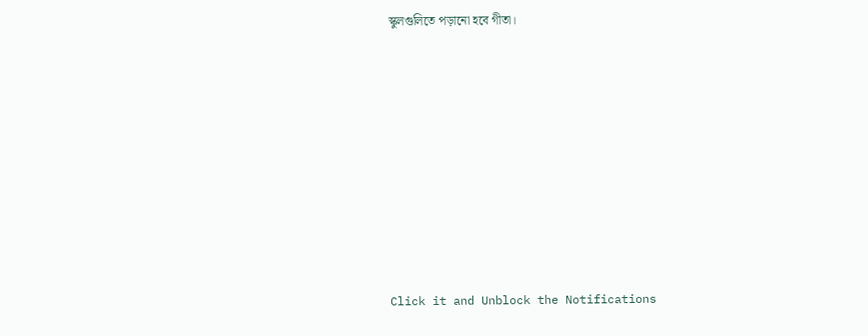স্কুলগুলিতে পড়ানো হবে গীতা।












Click it and Unblock the Notifications